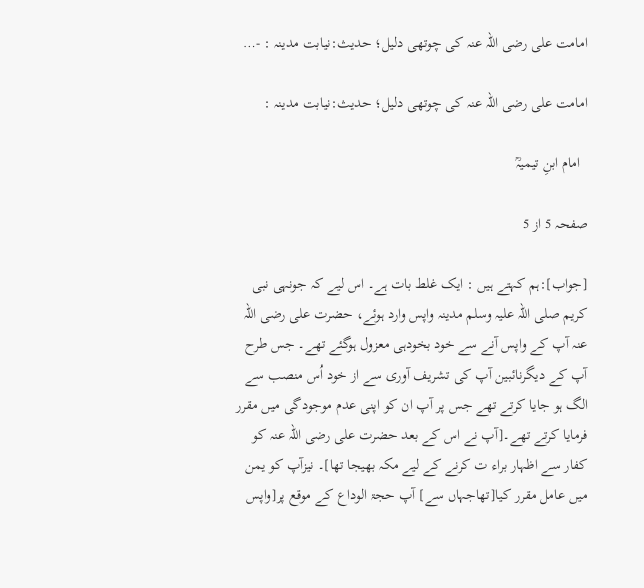امامت علی رضی اللہ عنہ کی چوتھی دلیل؛ حدیث:نیابت مدینہ : -…

امامت علی رضی اللہ عنہ کی چوتھی دلیل؛ حدیث:نیابت مدینہ :

  امام ابنِ تیمیہؒ

صفحہ 5 از 5

[جواب]:ہم کہتے ہیں : ایک غلط بات ہے۔ اس لیے کہ جونہی نبی کریم صلی اللہ علیہ وسلم مدینہ واپس وارد ہوئے، حضرت علی رضی اللہ عنہ آپ کے واپس آنے سے خود بخودہی معزول ہوگئے تھے۔ جس طرح آپ کے دیگرنائبین آپ کی تشریف آوری سے از خود اُس منصب سے الگ ہو جایا کرتے تھے جس پر آپ ان کو اپنی عدم موجودگی میں مقرر فرمایا کرتے تھے۔[آپ نے اس کے بعد حضرت علی رضی اللہ عنہ کو کفار سے اظہار براء ت کرنے کے لیے مکہ بھیجا تھا]۔ نیزآپ کو یمن میں عامل مقرر کیا[تھاجہاں سے] آپ حجۃ الوداع کے موقع پر[واپس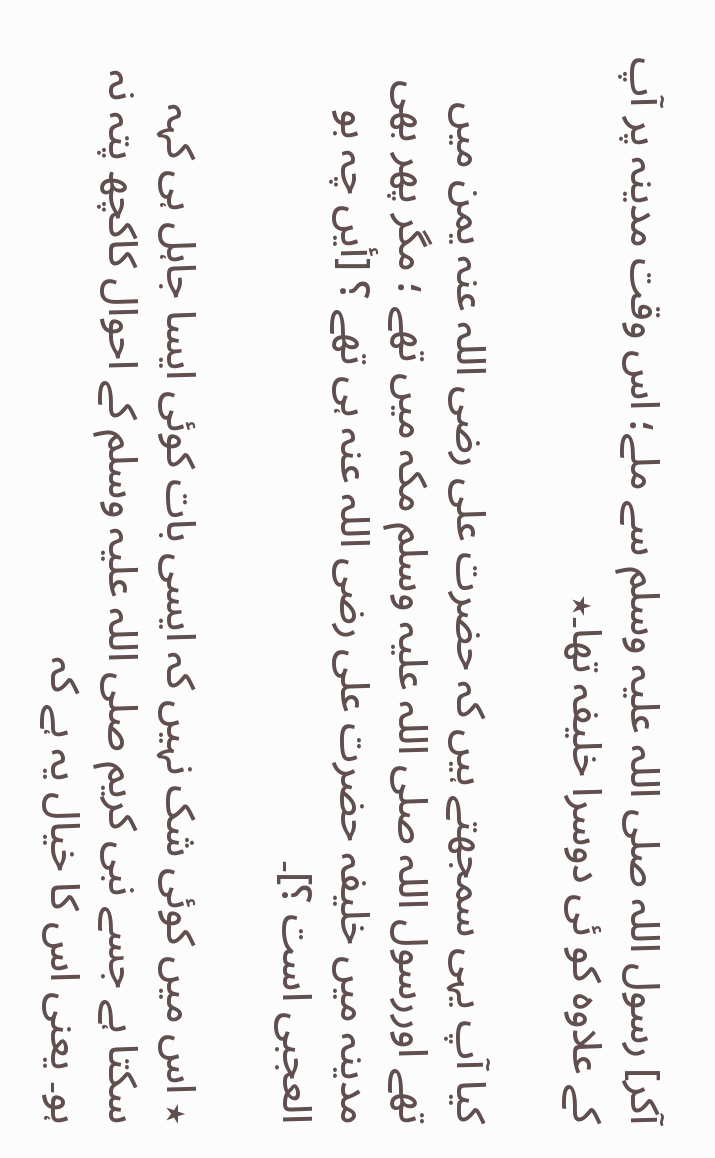آکر] رسول اللہ صلی اللہ علیہ وسلم سے ملے؛ اس وقت مدینہ پر آپ کے علاوہ کو ئی دوسرا خلیفہ تھا۔٭

کیا آپ یہی سمجھتے ہیں کہ حضرت علی رضی اللہ عنہ یمن میں تھے اوررسول اللہ صلی اللہ علیہ وسلم مکہ میں تھے ؛ مگر پھر بھی مدینہ میں خلیفہ حضرت علی رضی اللہ عنہ ہی تھے ؟ [أیں چہ بو العجبی است ؟]۔

٭ اس میں کوئی شک نہیں کہ ایسی بات کوئی ایسا جاہل ہی کہہ سکتا ہے جسے نبی کریم صلی اللہ علیہ وسلم کے احوال کاکچھ پتہ نہ ہو۔ یعنی اس کا خیال یہ ہے کہ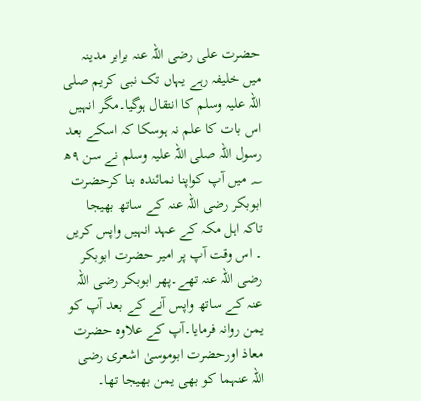حضرت علی رضی اللہ عنہ برابر مدینہ میں خلیفہ رہے یہاں تک نبی کریم صلی اللہ علیہ وسلم کا انتقال ہوگیا۔مگر انہیں اس بات کا علم نہ ہوسکا کہ اسکے بعد رسول اللہ صلی اللہ علیہ وسلم نے سن ۹ھ ؁ میں آپ کواپنا نمائندہ بنا کرحضرت ابوبکر رضی اللہ عنہ کے ساتھ بھیجا تاکہ اہل مکہ کے عہد انہیں واپس کریں ۔ اس وقت آپ پر امیر حضرت ابوبکر رضی اللہ عنہ تھے۔پھر ابوبکر رضی اللہ عنہ کے ساتھ واپس آنے کے بعد آپ کو یمن روانہ فرمایا۔آپ کے علاوہ حضرت معاذ اورحضرت ابوموسیٰ اشعری رضی اللہ عنہما کو بھی یمن بھیجا تھا۔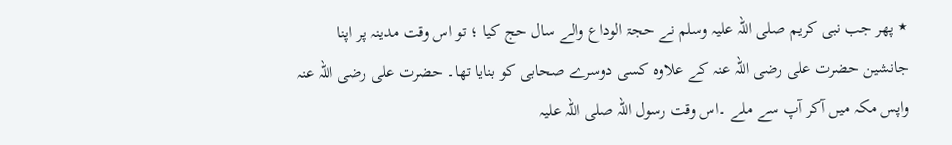٭ پھر جب نبی کریم صلی اللہ علیہ وسلم نے حجۃ الوداع والے سال حج کیا ؛ تو اس وقت مدینہ پر اپنا جانشین حضرت علی رضی اللہ عنہ کے علاوہ کسی دوسرے صحابی کو بنایا تھا۔ حضرت علی رضی اللہ عنہ واپس مکہ میں آکر آپ سے ملے ۔اس وقت رسول اللہ صلی اللہ علیہ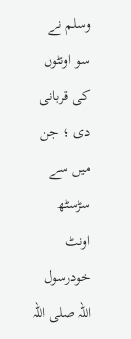وسلم نے سو اونٹوں کی قربانی دی ؛ جن میں سے سڑسٹھ اونٹ خودرسول اللہ صلی اللہ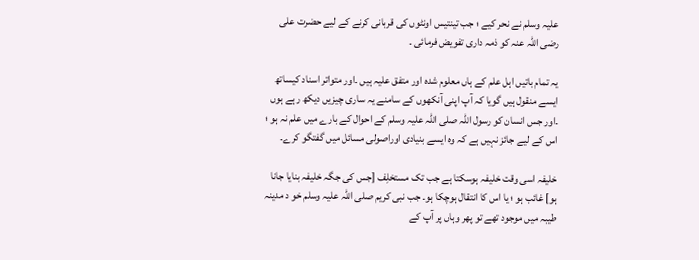علیہ وسلم نے نحر کیے ؛ جب تینتیس اونٹوں کی قربانی کرنے کے لیے حضرت علی رضی اللہ عنہ کو ذمہ داری تفویض فرمائی ۔

یہ تمام باتیں اہل علم کے ہاں معلوم شدہ اور متفق علیہ ہیں ۔اور متواتر اسناد کیساتھ ایسے منقول ہیں گویا کہ آپ اپنی آنکھوں کے سامنے یہ ساری چیزیں دیکھ رہے ہوں ۔اور جس انسان کو رسول اللہ صلی اللہ علیہ وسلم کے احوال کے بارے میں علم نہ ہو ؛ اس کے لیے جائز نہیں ہے کہ وہ ایسے بنیادی اوراصولی مسائل میں گفتگو کرے۔

خلیفہ اسی وقت خلیفہ ہوسکتا ہے جب تک مستخلِف [جس کی جگہ خلیفہ بنایا جانا ہو] غائب ہو ؛ یا اس کا انتقال ہوچکا ہو۔ جب نبی کریم صلی اللہ علیہ وسلم خو د مدینہ طیبہ میں موجود تھے تو پھر وہاں پر آپ کے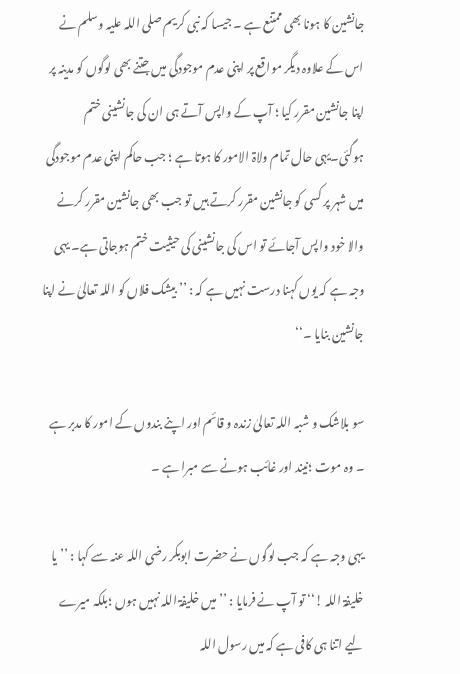جانشین کا ہونا بھی ممتنع ہے ۔ جیسا کہ نبی کریم صلی اللہ علیہ وسلم نے اس کے علاوہ دیگر مواقع پر اپنی عدم موجودگی میں جتنے بھی لوگوں کو مدینہ پر اپنا جانشین مقرر کیا ؛ آپ کے واپس آتے ہی ان کی جانشینی ختم ہوگئی۔یہی حال تمام ولاۃ الامور کا ہوتا ہے ؛ جب حاکم اپنی عدم موجودگی میں شہر پر کسی کو جانشین مقرر کرتے ہیں تو جب بھی جانشین مقرر کرنے والا خود واپس آجائے تو اس کی جانشینی کی حیثیت ختم ہوجاتی ہے۔ یہی وجہ ہے کہ یوں کہنا درست نہیں ہے کہ : ’’ بیشک فلاں کو اللہ تعالیٰ نے اپنا جانشین بنایا ۔‘‘

سو بلاشک و شبہ اللہ تعالیٰ زندہ و قائم اور اپنے بندوں کے امور کا مدبر ہے ۔ وہ موت ؛نیند اور غائب ہونے سے مبرا ہے ۔

یہی وجہ ہے کہ جب لوگوں نے حضرت ابوبکر رضی اللہ عنہ سے کہا : ’’ یا خلیفۃ اللہ !‘‘ تو آپ نے فرمایا : ’’ میں خلیفۃ اللہ نہیں ہوں ؛بلکہ میرے لیے اتنا ہی کافی ہے کہ میں رسول اللہ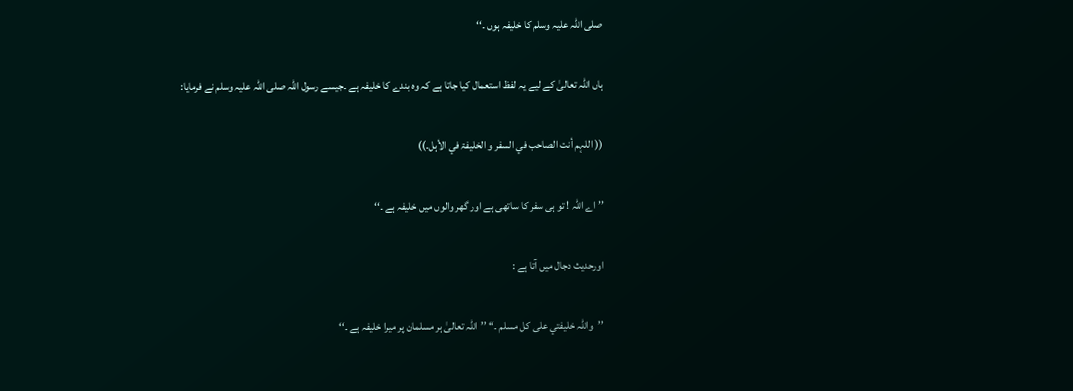صلی اللہ علیہ وسلم کا خلیفہ ہوں ۔‘‘

ہاں اللہ تعالیٰ کے لیے یہ لفظ استعمال کیا جاتا ہے کہ وہ بندے کا خلیفہ ہے ۔جیسے رسول اللہ صلی اللہ علیہ وسلم نے فرمایا:

(( اللہم أنت الصاحب في السفر و الخلیفۃ في الأہل۔))

’’ اے اللہ ! تو ہی سفر کا ساتھی ہے اور گھر والوں میں خلیفہ ہے ۔‘‘

اورحدیث دجال میں آتا ہے :

’’واللّٰہ خلیفتي علی کل مسلم ۔‘‘ ’’اللہ تعالیٰ ہر مسلمان پر میرا خلیفہ ہے ۔‘‘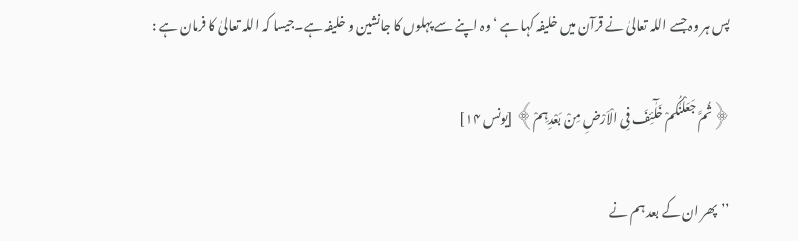پس ہر وہ جسے اللہ تعالیٰ نے قرآن میں خلیفہ کہا ہے ‘ وہ اپنے سے پہلوں کا جانشین و خلیفہ ہے۔جیسا کہ اللہ تعالیٰ کا فرمان ہے :

﴿ثُمَّ جَعَلْنٰکُمْ خَلٰٓئِفَ فِی الْاَرْضِ مِنْ بَعْدِہِمْ﴾ [یونس ۱۴]

’’پھر ان کے بعد ہم نے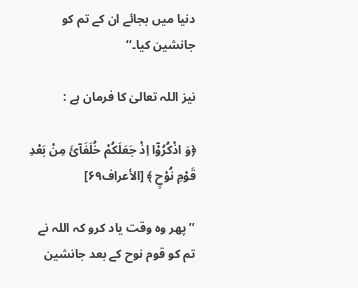دنیا میں بجائے ان کے تم کو جانشین کیا۔‘‘

نیز اللہ تعالیٰ کا فرمان ہے :

﴿وَ اذْکُرُوْٓا اِذْ جَعَلَکُمْ خُلَفَآئَ مِنْ بَعْدِ قَوْمِ نُوْحٍ ﴾ [الأعراف۶۹]

’’پھر وہ وقت یاد کرو کہ اللہ نے تم کو قوم نوح کے بعد جانشین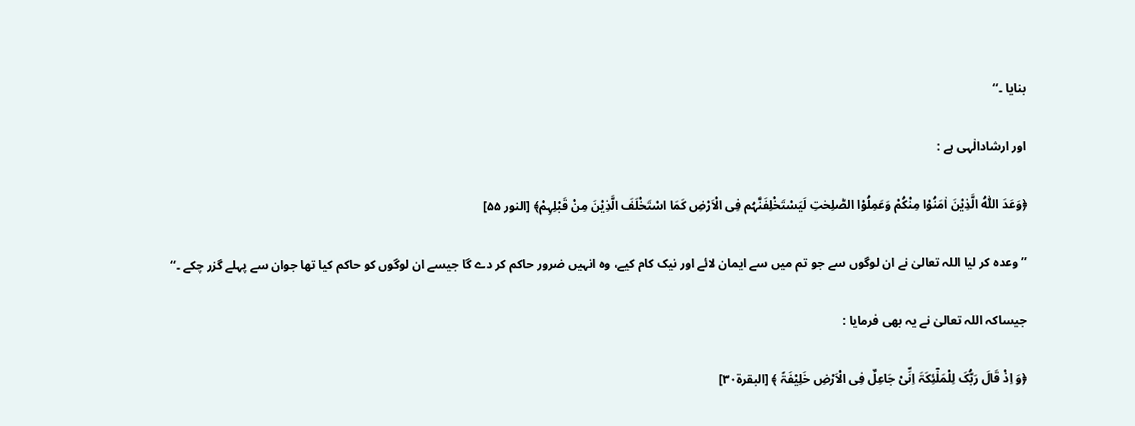بنایا ۔‘‘

اور ارشادالٰہی ہے :

﴿وَعَدَ اللّٰہُ الَّذِیْنَ اٰمَنُوْا مِنْکُمْ وَعَمِلُوْا الصّٰلِحٰتِ لَیَسْتَخْلِفَنَّہُم فِی الْاَرْضِ کَمَا اسْتَخْلَفَ الَّذِیْنَ مِنْ قَبْلِہِمْ﴾ [النور ۵۵]

’’وعدہ کر لیا اللہ تعالیٰ نے ان لوگوں سے جو تم میں سے ایمان لائے اور نیک کام کیے، وہ انہیں ضرور حاکم کر دے گا جیسے ان لوگوں کو حاکم کیا تھا جوان سے پہلے گزر چکے ۔‘‘

جیساکہ اللہ تعالیٰ نے یہ بھی فرمایا :

﴿وَ اِذْ قَالَ رَبُّکَ لِلْمَلٰٓئِکَۃَ اِنِّیْ جَاعِلٌ فِی الْاَرْضِ خَلِیْفَۃً ﴾ [البقرۃ۳۰]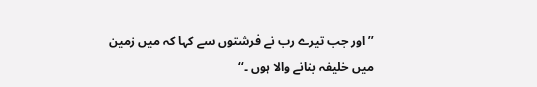’’اور جب تیرے رب نے فرشتوں سے کہا کہ میں زمین میں خلیفہ بنانے والا ہوں ۔‘‘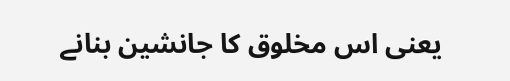یعنی اس مخلوق کا جانشین بنانے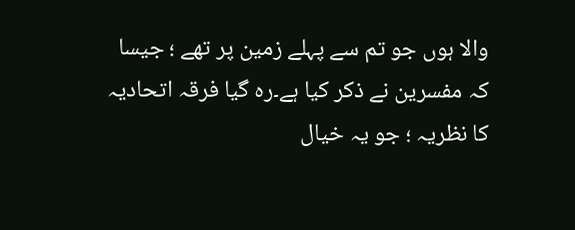والا ہوں جو تم سے پہلے زمین پر تھے ؛ جیسا کہ مفسرین نے ذکر کیا ہے۔رہ گیا فرقہ اتحادیہ کا نظریہ ؛ جو یہ خیال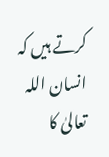کرتے ہیں کہ انسان اللہ تعالیٰ کا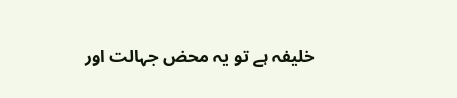خلیفہ ہے تو یہ محض جہالت اور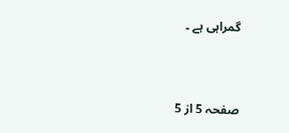گمراہی ہے ۔


صفحہ 5 از 5